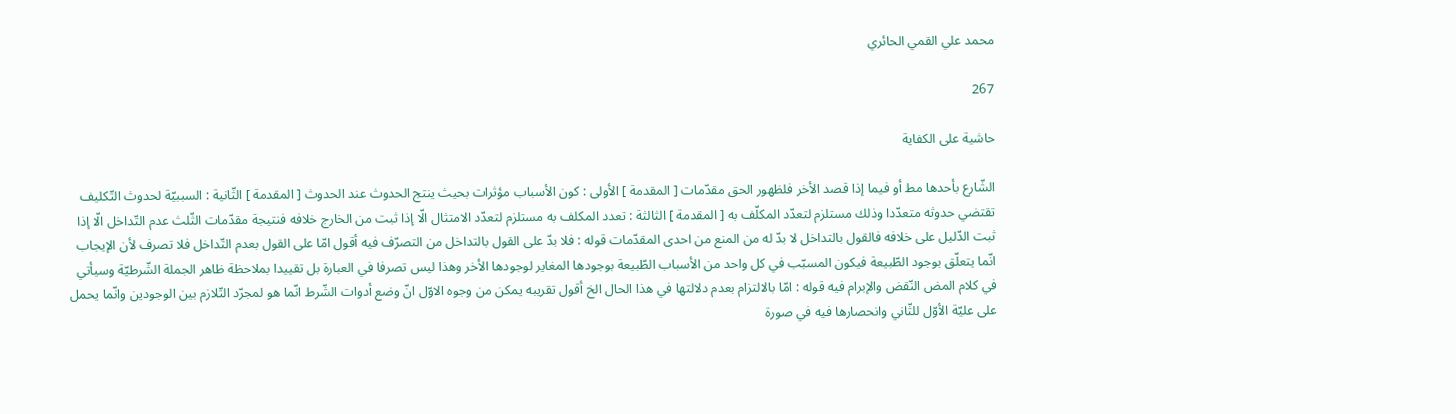محمد علي القمي الحائري

267

حاشية على الكفاية

الشّارع بأحدها مط أو فيما إذا قصد الأخر فلظهور الحق مقدّمات [ المقدمة ] الأولى : كون الأسباب مؤثرات بحيث ينتج الحدوث عند الحدوث [ المقدمة ] الثّانية : السببيّة لحدوث التّكليف تقتضي حدوثه متعدّدا وذلك مستلزم لتعدّد المكلّف به [ المقدمة ] الثالثة : تعدد المكلف به مستلزم لتعدّد الامتثال الّا إذا ثبت من الخارج خلافه فنتيجة مقدّمات الثّلث عدم التّداخل الّا إذا ثبت الدّليل على خلافه فالقول بالتداخل لا بدّ له من المنع من احدى المقدّمات قوله : فلا بدّ على القول بالتداخل من التصرّف فيه أقول امّا على القول بعدم التّداخل فلا تصرف لأن الإيجاب انّما يتعلّق بوجود الطّبيعة فيكون المسبّب في كل واحد من الأسباب الطّبيعة بوجودها المغاير لوجودها الأخر وهذا ليس تصرفا في العبارة بل تقييدا بملاحظة ظاهر الجملة الشّرطيّة وسيأتي في كلام المض النّقض والإبرام فيه قوله : امّا بالالتزام بعدم دلالتها في هذا الحال الخ أقول تقريبه يمكن من وجوه الاوّل انّ وضع أدوات الشّرط انّما هو لمجرّد التّلازم بين الوجودين وانّما يحمل على عليّة الأوّل للثّاني وانحصارها فيه في صورة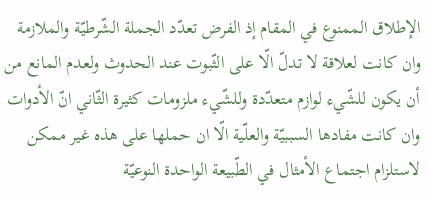الإطلاق الممنوع في المقام إذ الفرض تعدّد الجملة الشّرطيّة والملازمة وان كانت لعلاقة لا تدلّ الّا على الثّبوت عند الحدوث ولعدم المانع من أن يكون للشّيء لوازم متعدّدة وللشّيء ملزومات كثيرة الثّاني انّ الأدوات وان كانت مفادها السببيّة والعلّية الّا ان حملها على هذه غير ممكن لاستلزام اجتماع الأمثال في الطّبيعة الواحدة النوعيّة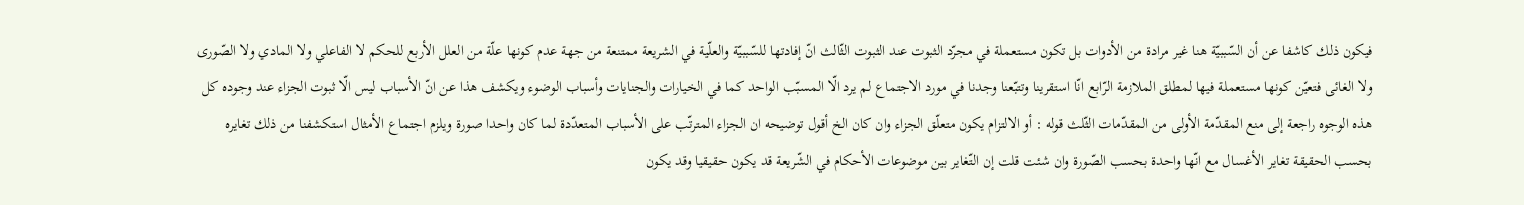فيكون ذلك كاشفا عن أن السّببيّة هنا غير مرادة من الأدوات بل تكون مستعملة في مجرّد الثبوت عند الثبوت الثّالث انّ إفادتها للسّببيّة والعلّية في الشريعة ممتنعة من جهة عدم كونها علّة من العلل الأربع للحكم لا الفاعلي ولا المادي ولا الصّورى ولا الغائى فتعيّن كونها مستعملة فيها لمطلق الملازمة الرّابع انّا استقرينا وتتبّعنا وجدنا في مورد الاجتماع لم يرد الّا المسبّب الواحد كما في الخيارات والجنايات وأسباب الوضوء ويكشف هذا عن انّ الأسباب ليس الّا ثبوت الجزاء عند وجوده كل هذه الوجوه راجعة إلى منع المقدّمة الأولى من المقدّمات الثّلث قوله : أو الالتزام يكون متعلّق الجزاء وان كان الخ أقول توضيحه ان الجزاء المترتّب على الأسباب المتعدّدة لما كان واحدا صورة ويلزم اجتماع الأمثال استكشفنا من ذلك تغايره بحسب الحقيقة تغاير الأغسال مع انّها واحدة بحسب الصّورة وان شئت قلت إن التّغاير بين موضوعات الأحكام في الشّريعة قد يكون حقيقيا وقد يكون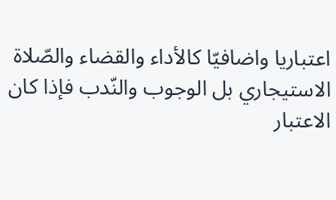اعتباريا واضافيّا كالأداء والقضاء والصّلاة الاستيجاري بل الوجوب والنّدب فإذا كان الاعتبار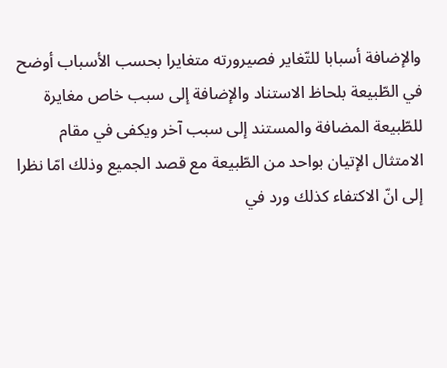والإضافة أسبابا للتّغاير فصيرورته متغايرا بحسب الأسباب أوضح في الطّبيعة بلحاظ الاستناد والإضافة إلى سبب خاص مغايرة للطّبيعة المضافة والمستند إلى سبب آخر ويكفى في مقام الامتثال الإتيان بواحد من الطّبيعة مع قصد الجميع وذلك امّا نظرا إلى انّ الاكتفاء كذلك ورد في